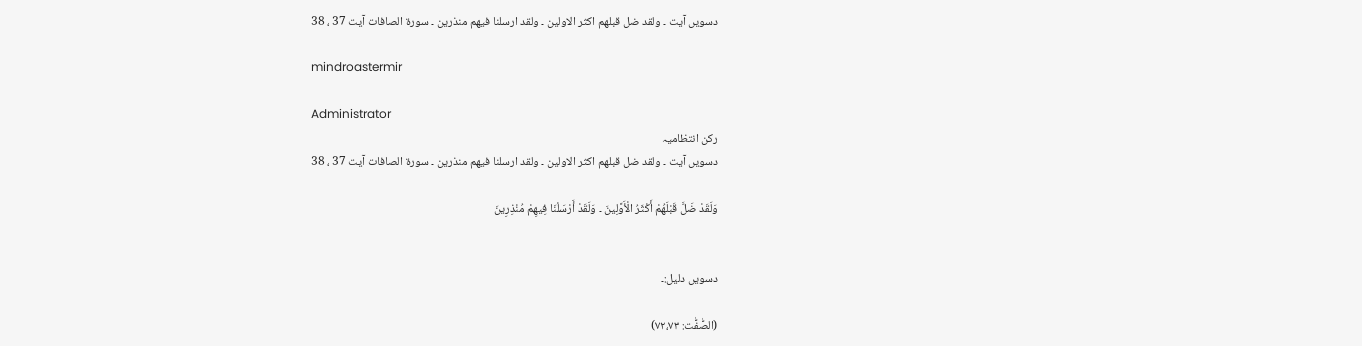دسویں آیت ۔ ولقد ضل قبلهم اکثر الاولین ۔ ولقد ارسلنا فیھم منذرین ۔ سورۃ الصافات آیت 37 ، 38

mindroastermir

Administrator
رکن انتظامیہ
دسویں آیت ۔ ولقد ضل قبلهم اکثر الاولین ۔ ولقد ارسلنا فیھم منذرین ۔ سورۃ الصافات آیت 37 ، 38

وَلَقَدْ ضَلَّ قَبْلَهُمْ أَكْثَرُ الْأَوَّلِينَ ۔ وَلَقَدْ أَرْسَلْنَا فِيهِمْ مُنْذِرِينَ


دسویں دلیل:۔

(الصّٰفّٰت: ۷۲،۷۳)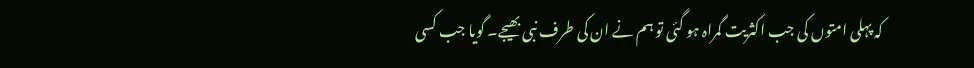کہ پہلی امتوں کی جب اکثریت گمراہ ہو گئی تو ہم نے ان کی طرف نبی بھیجے۔ گویا جب کسی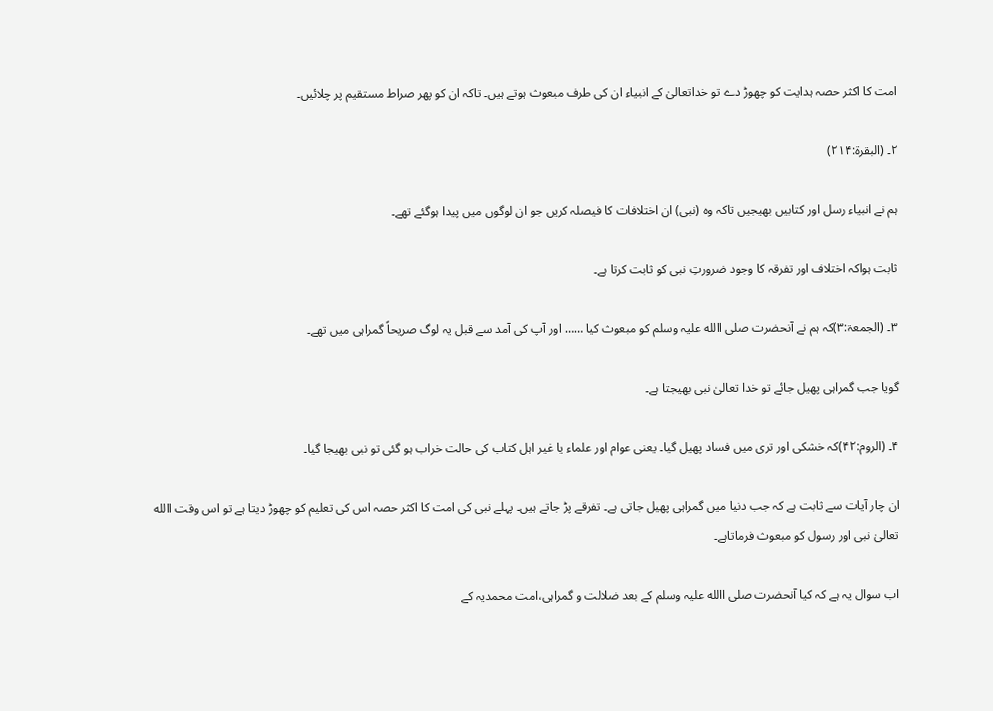امت کا اکثر حصہ ہدایت کو چھوڑ دے تو خداتعالیٰ کے انبیاء ان کی طرف مبعوث ہوتے ہیں۔ تاکہ ان کو پھر صراط مستقیم پر چلائیں۔

۲۔ (البقرۃ:۲۱۴)

ہم نے انبیاء رسل اور کتابیں بھیجیں تاکہ وہ (نبی) ان اختلافات کا فیصلہ کریں جو ان لوگوں میں پیدا ہوگئے تھے۔

ثابت ہواکہ اختلاف اور تفرقہ کا وجود ضرورتِ نبی کو ثابت کرتا ہے۔

۳۔ (الجمعۃ:۳)کہ ہم نے آنحضرت صلی االله علیہ وسلم کو مبعوث کیا …… اور آپ کی آمد سے قبل یہ لوگ صریحاً گمراہی میں تھے۔

گویا جب گمراہی پھیل جائے تو خدا تعالیٰ نبی بھیجتا ہے۔

۴۔ (الروم:۴۲)کہ خشکی اور تری میں فساد پھیل گیا۔ یعنی عوام اور علماء یا غیر اہل کتاب کی حالت خراب ہو گئی تو نبی بھیجا گیا۔

ان چار آیات سے ثابت ہے کہ جب دنیا میں گمراہی پھیل جاتی ہے۔ تفرقے پڑ جاتے ہیں۔ پہلے نبی کی امت کا اکثر حصہ اس کی تعلیم کو چھوڑ دیتا ہے تو اس وقت االله تعالیٰ نبی اور رسول کو مبعوث فرماتاہے۔

اب سوال یہ ہے کہ کیا آنحضرت صلی االله علیہ وسلم کے بعد ضلالت و گمراہی،امت محمدیہ کے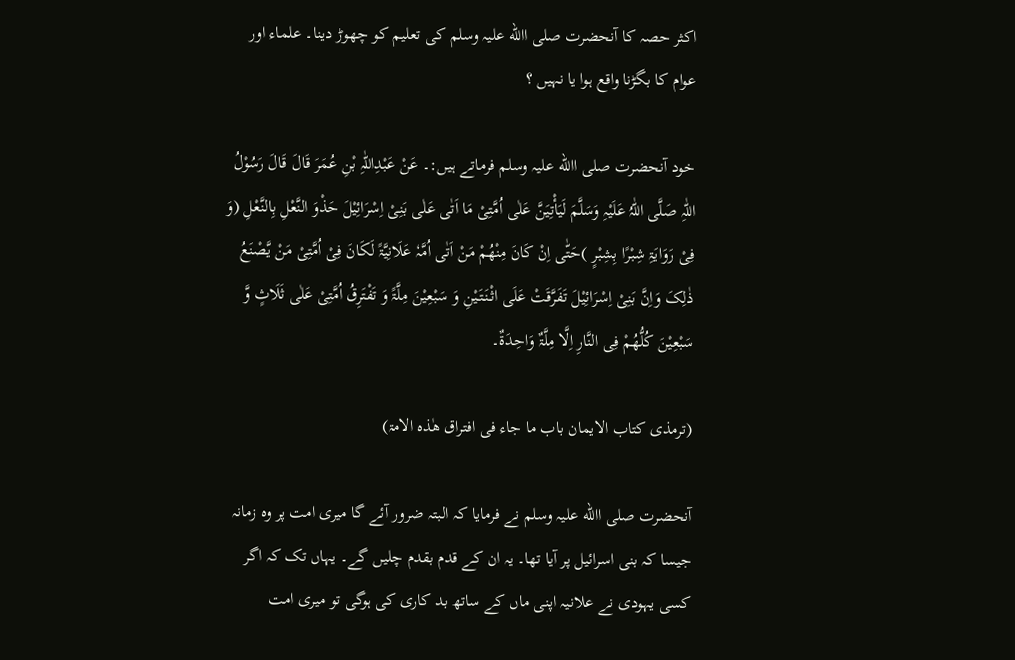اکثر حصہ کا آنحضرت صلی االله علیہ وسلم کی تعلیم کو چھوڑ دینا۔ علماء اور عوام کا بگڑنا واقع ہوا یا نہیں ؟

خود آنحضرت صلی االله علیہ وسلم فرماتے ہیں:۔ عَنْ عَبْدِاللّٰہِ بْنِ عُمَرَ قَالَ قَالَ رَسُوْلُ اللّٰہِ صَلَّی اللّٰہُ عَلَیْہِ وَسَلَّمَ لَیَأْتِیَنَّ عَلٰی اُمَّتِیْ مَا اَتٰی عَلٰی بَنِیْ اِسْرَائِیْلَ حَذْوَ النَّعْلِ بِالنَّعْلِ (وَ فِیْ رَوَایَۃِ شِبْرًا بِشِبْرٍ )حَتّٰی اِنْ کَانَ مِنْھُمْ مَنْ اَتٰی اُمَّہٗ عَلَانِیَّۃً لَکَانَ فِیْ اُمَّتِیْ مَنْ یَّصْنَعُ ذٰلِکَ وَاِنَّ بَنِیْ اِسْرَائِیْلَ تَفَرَّقَتْ عَلَی اثْنَتَیْنِ وَ سَبْعِیْنَ مِلَّۃً وَ تَفْتَرِقُ اُمَّتِیْ عَلٰی ثَلَاثٍ وَّ سَبْعِیْنَ کُلُّھُمْ فِی النَّارِ اِلَّا مِلَّۃٌ وَاحِدَۃٌ۔

(ترمذی کتاب الایمان باب ما جاء فی افتراق ھٰذہ الامۃ)

آنحضرت صلی االله علیہ وسلم نے فرمایا کہ البتہ ضرور آئے گا میری امت پر وہ زمانہ جیسا کہ بنی اسرائیل پر آیا تھا۔ یہ ان کے قدم بقدم چلیں گے۔ یہاں تک کہ اگر کسی یہودی نے علانیہ اپنی ماں کے ساتھ بد کاری کی ہوگی تو میری امت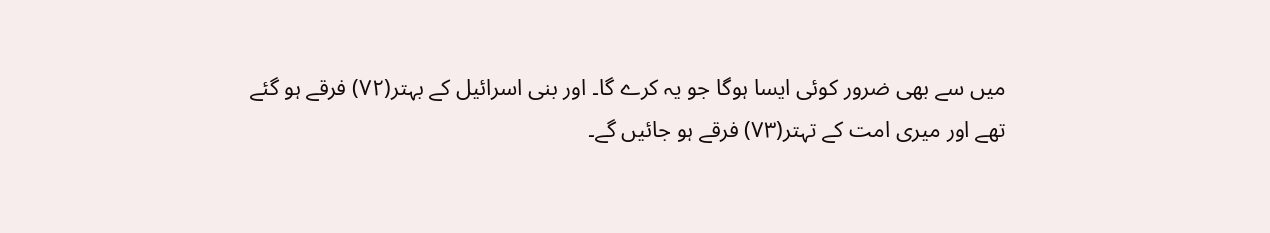میں سے بھی ضرور کوئی ایسا ہوگا جو یہ کرے گا۔ اور بنی اسرائیل کے بہتر(۷۲) فرقے ہو گئے تھے اور میری امت کے تہتر(۷۳) فرقے ہو جائیں گے۔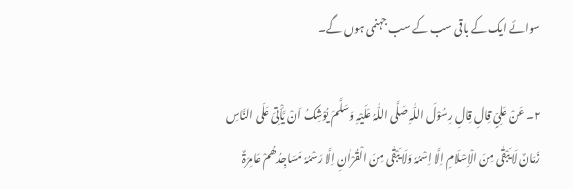سوائے ایک کے باقی سب کے سب جہنمی ہوں گے۔

۲۔ عَنْ عَلِیٍّ قِالِ قِالِ رِسُوْلَ اللّٰہِ صَلَّی اللّٰہُ عَلَیْہِ وَسَلَّمَ یُوْشِکُ اَنْ یَّأْتِیَ عَلَی النَّاسِ زَمَانٌ لَا یَبْقٰی مِنَ الْاِسْلَامِ اِلَّا اِسْمُہٗ وَلَا یَبْقٰی مِنَ الْقُرْاٰنِ اِلَّا رَسْمُہٗ مَسَاجِدُھُمْ عَامِرَۃٌ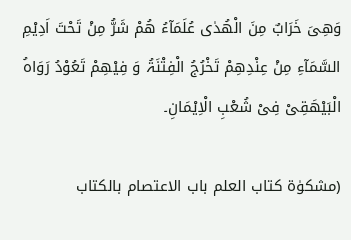وَھِیَ خَرَابٌ مِنَ الْھُدٰی عُلَمَآءُ ھُمْ شَرُّ مِنْ تَحْتَ اَدِیْمِ السَّمَآءِ مِنْ عِنْدِھِمْ تَخْرُجُ الْفِتْنَۃُ وَ فِیْھِمْ تَعُوْدُ رَوَاہُ الْبَیْھَقِیْ فِیْ شُعْبِ الْاِیْمَانِ۔

(مشکوٰۃ کتاب العلم باب الاعتصام بالکتاب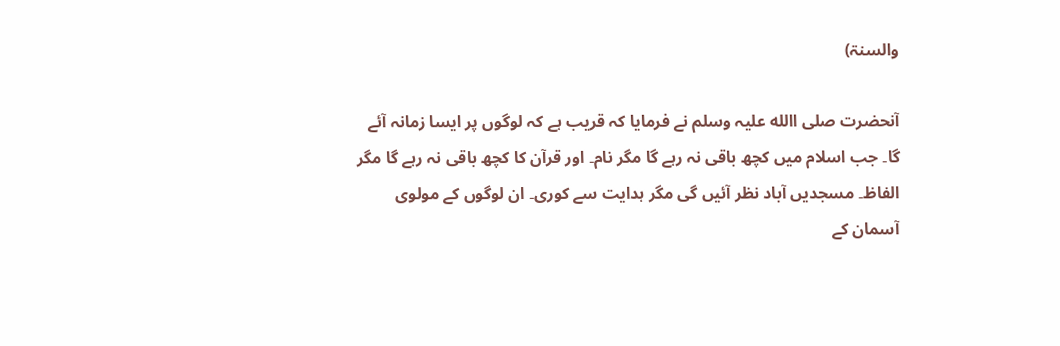والسنۃ)

آنحضرت صلی االله علیہ وسلم نے فرمایا کہ قریب ہے کہ لوگوں پر ایسا زمانہ آئے گا۔ جب اسلام میں کچھ باقی نہ رہے گا مگر نام۔ اور قرآن کا کچھ باقی نہ رہے گا مگر الفاظ۔ مسجدیں آباد نظر آئیں گی مگر ہدایت سے کوری۔ ان لوگوں کے مولوی آسمان کے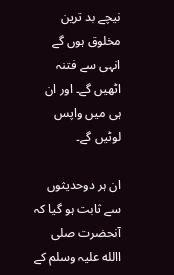نیچے بد ترین مخلوق ہوں گے انہی سے فتنہ اٹھیں گے۔ اور ان ہی میں واپس لوٹیں گے۔

ان ہر دوحدیثوں سے ثابت ہو گیا کہ آنحضرت صلی االله علیہ وسلم کے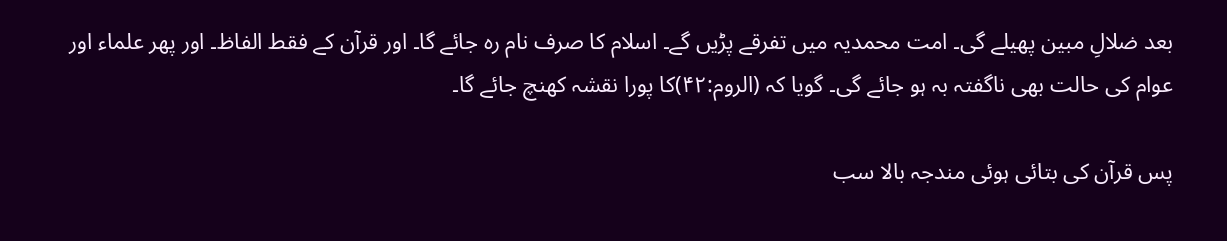بعد ضلالِ مبین پھیلے گی۔ امت محمدیہ میں تفرقے پڑیں گے۔ اسلام کا صرف نام رہ جائے گا۔ اور قرآن کے فقط الفاظ۔ اور پھر علماء اور عوام کی حالت بھی ناگفتہ بہ ہو جائے گی۔ گویا کہ (الروم:۴۲)کا پورا نقشہ کھنچ جائے گا۔

پس قرآن کی بتائی ہوئی مندجہ بالا سب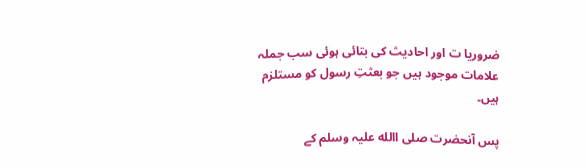ضروریا ت اور احادیث کی بتائی ہوئی سب جملہ علامات موجود ہیں جو بعثتِ رسول کو مستلزم ہیں۔

پس آنحضرت صلی االله علیہ وسلم کے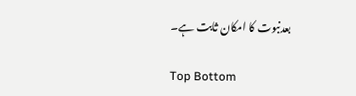بعدنبوت کا امکان ثابت ہے۔

Top Bottom